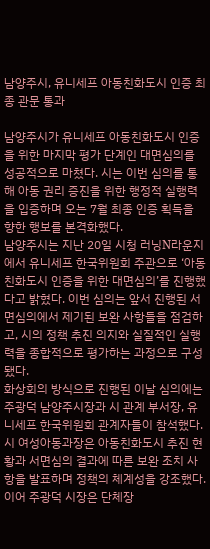남양주시, 유니세프 아동친화도시 인증 최종 관문 통과

남양주시가 유니세프 아동친화도시 인증을 위한 마지막 평가 단계인 대면심의를 성공적으로 마쳤다. 시는 이번 심의를 통해 아동 권리 증진을 위한 행정적 실행력을 입증하며 오는 7월 최종 인증 획득을 향한 행보를 본격화했다.
남양주시는 지난 20일 시청 러닝N라운지에서 유니세프 한국위원회 주관으로 ‘아동친화도시 인증을 위한 대면심의’를 진행했다고 밝혔다. 이번 심의는 앞서 진행된 서면심의에서 제기된 보완 사항들을 점검하고, 시의 정책 추진 의지와 실질적인 실행력을 종합적으로 평가하는 과정으로 구성됐다.
화상회의 방식으로 진행된 이날 심의에는 주광덕 남양주시장과 시 관계 부서장, 유니세프 한국위원회 관계자들이 참석했다. 시 여성아동과장은 아동친화도시 추진 현황과 서면심의 결과에 따른 보완 조치 사항을 발표하며 정책의 체계성을 강조했다.
이어 주광덕 시장은 단체장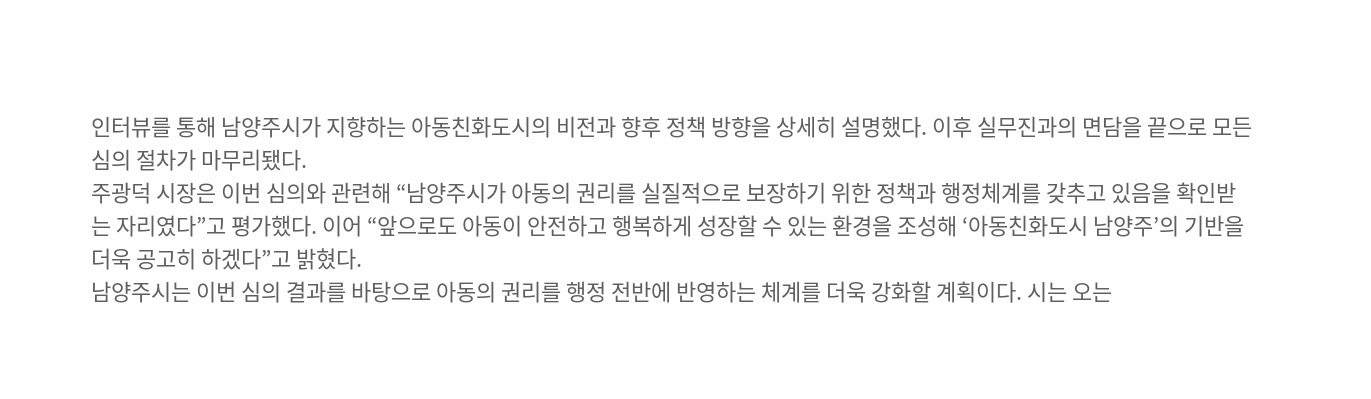인터뷰를 통해 남양주시가 지향하는 아동친화도시의 비전과 향후 정책 방향을 상세히 설명했다. 이후 실무진과의 면담을 끝으로 모든 심의 절차가 마무리됐다.
주광덕 시장은 이번 심의와 관련해 “남양주시가 아동의 권리를 실질적으로 보장하기 위한 정책과 행정체계를 갖추고 있음을 확인받는 자리였다”고 평가했다. 이어 “앞으로도 아동이 안전하고 행복하게 성장할 수 있는 환경을 조성해 ‘아동친화도시 남양주’의 기반을 더욱 공고히 하겠다”고 밝혔다.
남양주시는 이번 심의 결과를 바탕으로 아동의 권리를 행정 전반에 반영하는 체계를 더욱 강화할 계획이다. 시는 오는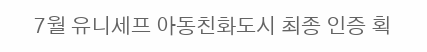7월 유니세프 아동친화도시 최종 인증 획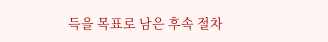득을 목표로 남은 후속 절차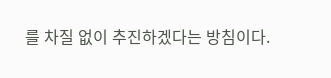를 차질 없이 추진하겠다는 방침이다.